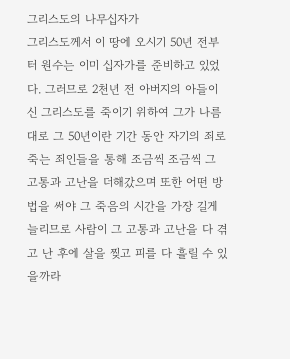그리스도의 나무십자가
그리스도께서 이 땅에 오시기 50년 전부터 원수는 이미 십자가를 준비하고 있었다. 그러므로 2천년 전 아버지의 아들이신 그리스도를 죽이기 위하여 그가 나름대로 그 50년이란 기간 동안 자기의 죄로 죽는 죄인들을 통해 조금씩 조금씩 그 고통과 고난을 더해갔으며 또한 어떤 방법을 써야 그 죽음의 시간을 가장 길게 늘리므로 사람이 그 고통과 고난을 다 겪고 난 후에 살을 찢고 피를 다 흘릴 수 있을까라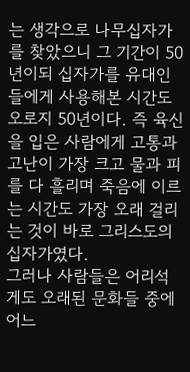는 생각으로 나무십자가를 찾았으니 그 기간이 50년이되 십자가를 유대인들에게 사용해본 시간도 오로지 50년이다. 즉 육신을 입은 사람에게 고통과 고난이 가장 크고 물과 피를 다 흘리며 죽음에 이르는 시간도 가장 오래 걸리는 것이 바로 그리스도의 십자가였다.
그러나 사람들은 어리석게도 오래된 문화들 중에 어느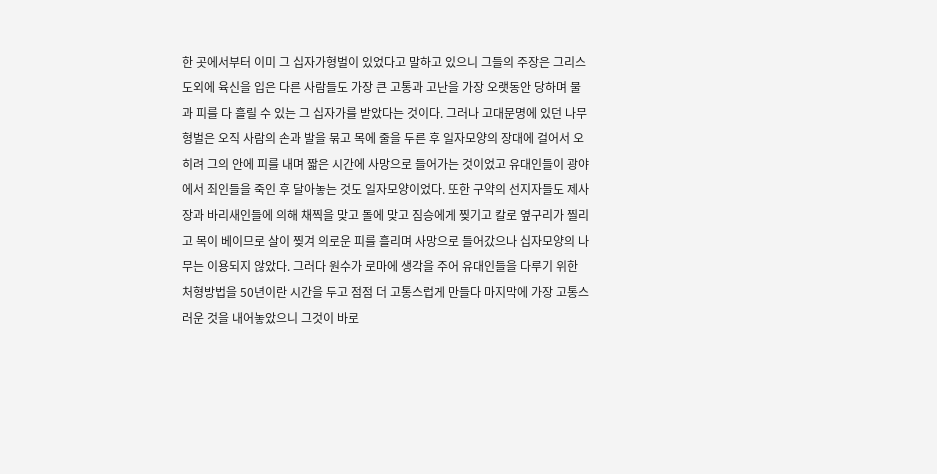한 곳에서부터 이미 그 십자가형벌이 있었다고 말하고 있으니 그들의 주장은 그리스도외에 육신을 입은 다른 사람들도 가장 큰 고통과 고난을 가장 오랫동안 당하며 물과 피를 다 흘릴 수 있는 그 십자가를 받았다는 것이다. 그러나 고대문명에 있던 나무형벌은 오직 사람의 손과 발을 묶고 목에 줄을 두른 후 일자모양의 장대에 걸어서 오히려 그의 안에 피를 내며 짧은 시간에 사망으로 들어가는 것이었고 유대인들이 광야에서 죄인들을 죽인 후 달아놓는 것도 일자모양이었다. 또한 구약의 선지자들도 제사장과 바리새인들에 의해 채찍을 맞고 돌에 맞고 짐승에게 찢기고 칼로 옆구리가 찔리고 목이 베이므로 살이 찢겨 의로운 피를 흘리며 사망으로 들어갔으나 십자모양의 나무는 이용되지 않았다. 그러다 원수가 로마에 생각을 주어 유대인들을 다루기 위한 처형방법을 50년이란 시간을 두고 점점 더 고통스럽게 만들다 마지막에 가장 고통스러운 것을 내어놓았으니 그것이 바로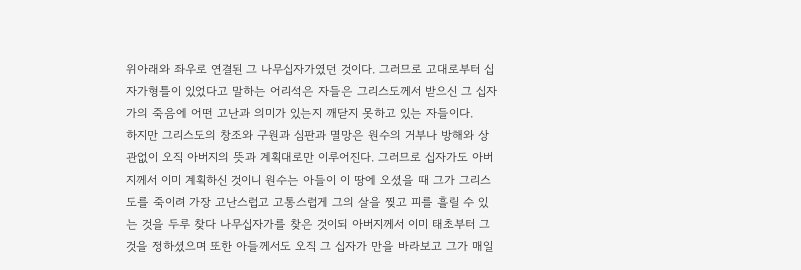위아래와 좌우로 연결된 그 나무십자가였던 것이다. 그러므로 고대로부터 십자가형틀이 있었다고 말하는 어리석은 자들은 그리스도께서 받으신 그 십자가의 죽음에 어떤 고난과 의미가 있는지 깨닫지 못하고 있는 자들이다.
하지만 그리스도의 창조와 구원과 심판과 멸망은 원수의 거부나 방해와 상관없이 오직 아버지의 뜻과 계획대로만 이루어진다. 그러므로 십자가도 아버지께서 이미 계획하신 것이니 원수는 아들이 이 땅에 오셨을 때 그가 그리스도를 죽이려 가장 고난스럽고 고통스럽게 그의 살을 찢고 피를 흘릴 수 있는 것을 두루 찾다 나무십자가를 찾은 것이되 아버지께서 이미 태초부터 그것을 정하셨으며 또한 아들께서도 오직 그 십자가 만을 바라보고 그가 매일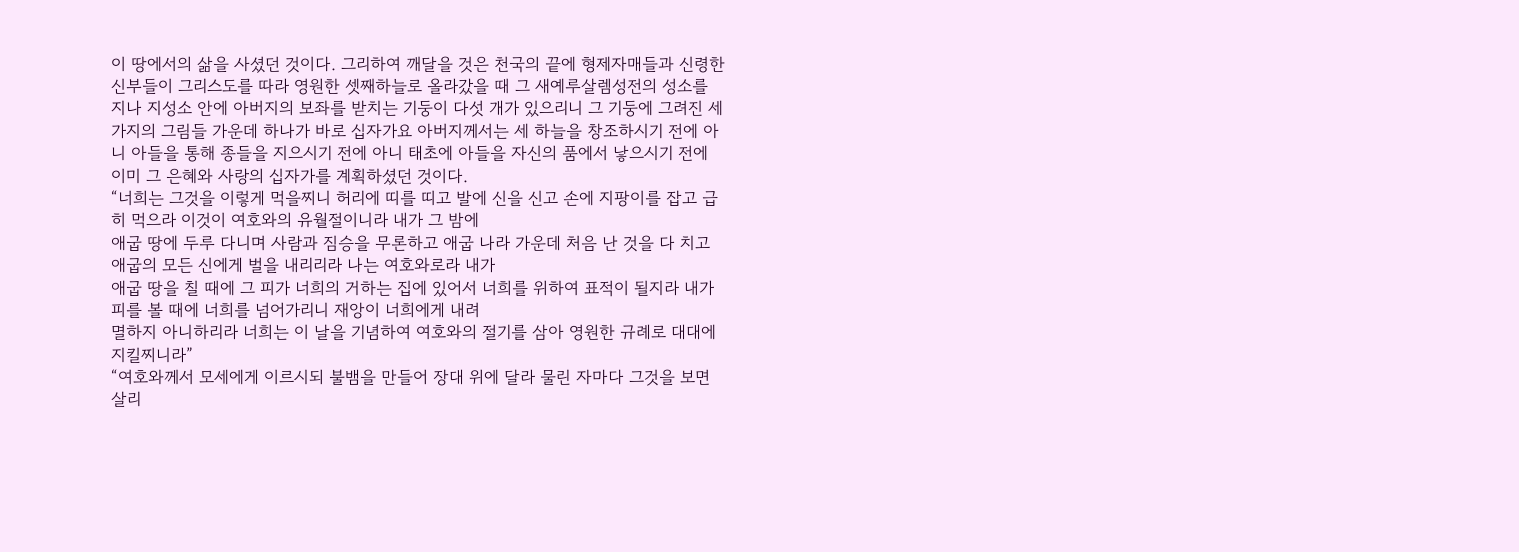이 땅에서의 삶을 사셨던 것이다. 그리하여 깨달을 것은 천국의 끝에 형제자매들과 신령한 신부들이 그리스도를 따라 영원한 셋째하늘로 올라갔을 때 그 새예루살렘성전의 성소를 지나 지성소 안에 아버지의 보좌를 받치는 기둥이 다섯 개가 있으리니 그 기둥에 그려진 세 가지의 그림들 가운데 하나가 바로 십자가요 아버지께서는 세 하늘을 창조하시기 전에 아니 아들을 통해 종들을 지으시기 전에 아니 태초에 아들을 자신의 품에서 낳으시기 전에 이미 그 은혜와 사랑의 십자가를 계획하셨던 것이다.
“너희는 그것을 이렇게 먹을찌니 허리에 띠를 띠고 발에 신을 신고 손에 지팡이를 잡고 급히 먹으라 이것이 여호와의 유월절이니라 내가 그 밤에
애굽 땅에 두루 다니며 사람과 짐승을 무론하고 애굽 나라 가운데 처음 난 것을 다 치고 애굽의 모든 신에게 벌을 내리리라 나는 여호와로라 내가
애굽 땅을 칠 때에 그 피가 너희의 거하는 집에 있어서 너희를 위하여 표적이 될지라 내가 피를 볼 때에 너희를 넘어가리니 재앙이 너희에게 내려
멸하지 아니하리라 너희는 이 날을 기념하여 여호와의 절기를 삼아 영원한 규례로 대대에 지킬찌니라”
“여호와께서 모세에게 이르시되 불뱀을 만들어 장대 위에 달라 물린 자마다 그것을 보면 살리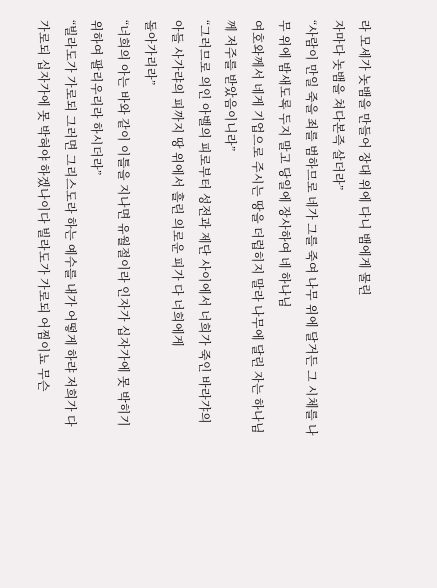라 모세가 놋뱀을 만들어 장대 위에 다니 뱀에게 물린
자마다 놋뱀을 쳐다본즉 살더라”
“사람이 만일 죽을 죄를 범하므로 네가 그를 죽여 나무 위에 달거든 그 시체를 나무 위에 밤새도록 두지 말고 당일에 장사하여 네 하나님
여호와께서 네게 기업으로 주시는 땅을 더럽히지 말라 나무에 달린 자는 하나님께 저주를 받았음이니라”
“그러므로 의인 아벨의 피로부터 성전과 제단 사이에서 너희가 죽인 바라갸의 아들 사가랴의 피까지 땅 위에서 흘린 의로운 피가 다 너희에게
돌아가리라”
“너희의 아는 바와 같이 이틀을 지나면 유월절이라 인자가 십자가에 못 박히기 위하여 팔리우리라 하시더라”
“빌라도가 가로되 그러면 그리스도라 하는 예수를 내가 어떻게 하랴 저희가 다 가로되 십자가에 못 박혀야 하겠나이다 빌라도가 가로되 어찜이뇨 무슨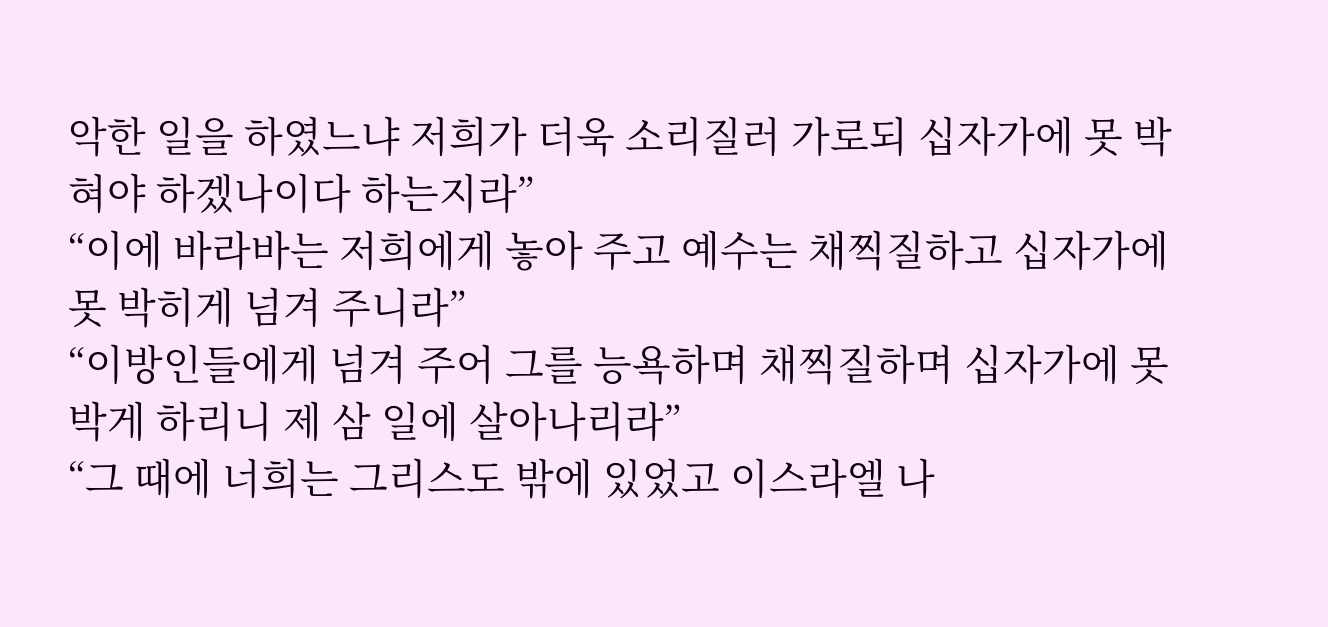악한 일을 하였느냐 저희가 더욱 소리질러 가로되 십자가에 못 박혀야 하겠나이다 하는지라”
“이에 바라바는 저희에게 놓아 주고 예수는 채찍질하고 십자가에 못 박히게 넘겨 주니라”
“이방인들에게 넘겨 주어 그를 능욕하며 채찍질하며 십자가에 못 박게 하리니 제 삼 일에 살아나리라”
“그 때에 너희는 그리스도 밖에 있었고 이스라엘 나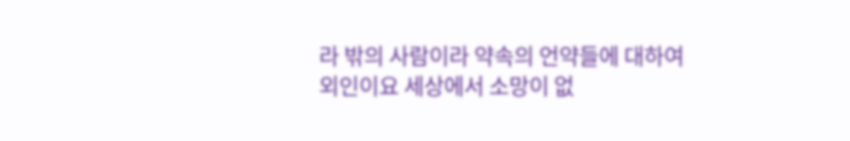라 밖의 사람이라 약속의 언약들에 대하여 외인이요 세상에서 소망이 없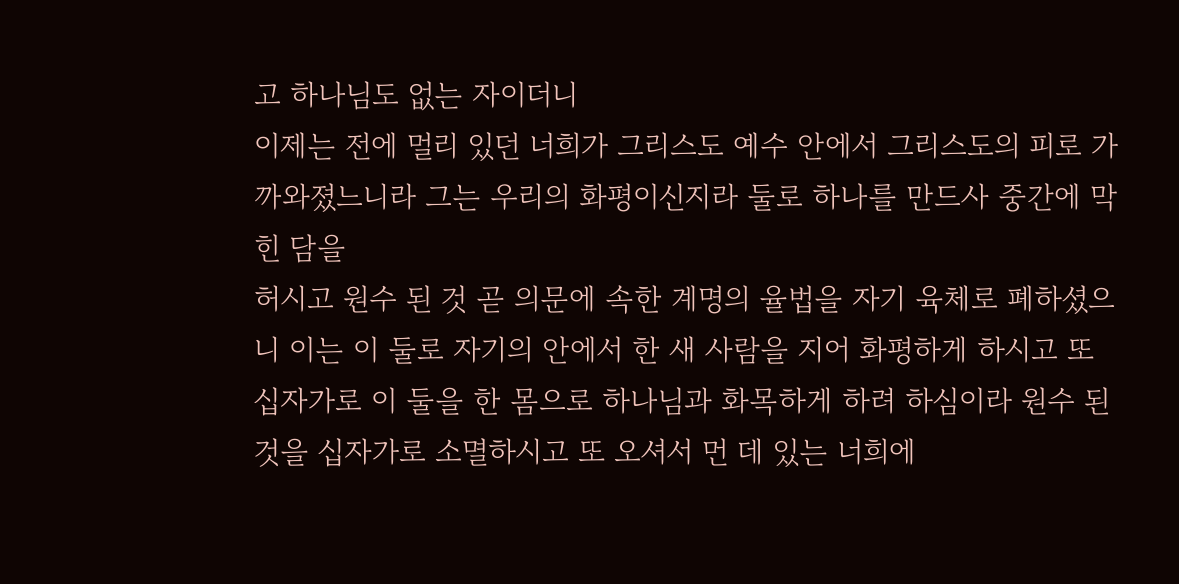고 하나님도 없는 자이더니
이제는 전에 멀리 있던 너희가 그리스도 예수 안에서 그리스도의 피로 가까와졌느니라 그는 우리의 화평이신지라 둘로 하나를 만드사 중간에 막힌 담을
허시고 원수 된 것 곧 의문에 속한 계명의 율법을 자기 육체로 폐하셨으니 이는 이 둘로 자기의 안에서 한 새 사람을 지어 화평하게 하시고 또
십자가로 이 둘을 한 몸으로 하나님과 화목하게 하려 하심이라 원수 된 것을 십자가로 소멸하시고 또 오셔서 먼 데 있는 너희에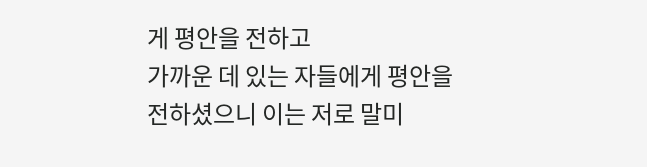게 평안을 전하고
가까운 데 있는 자들에게 평안을 전하셨으니 이는 저로 말미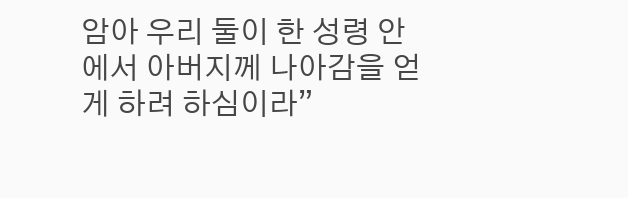암아 우리 둘이 한 성령 안에서 아버지께 나아감을 얻게 하려 하심이라”